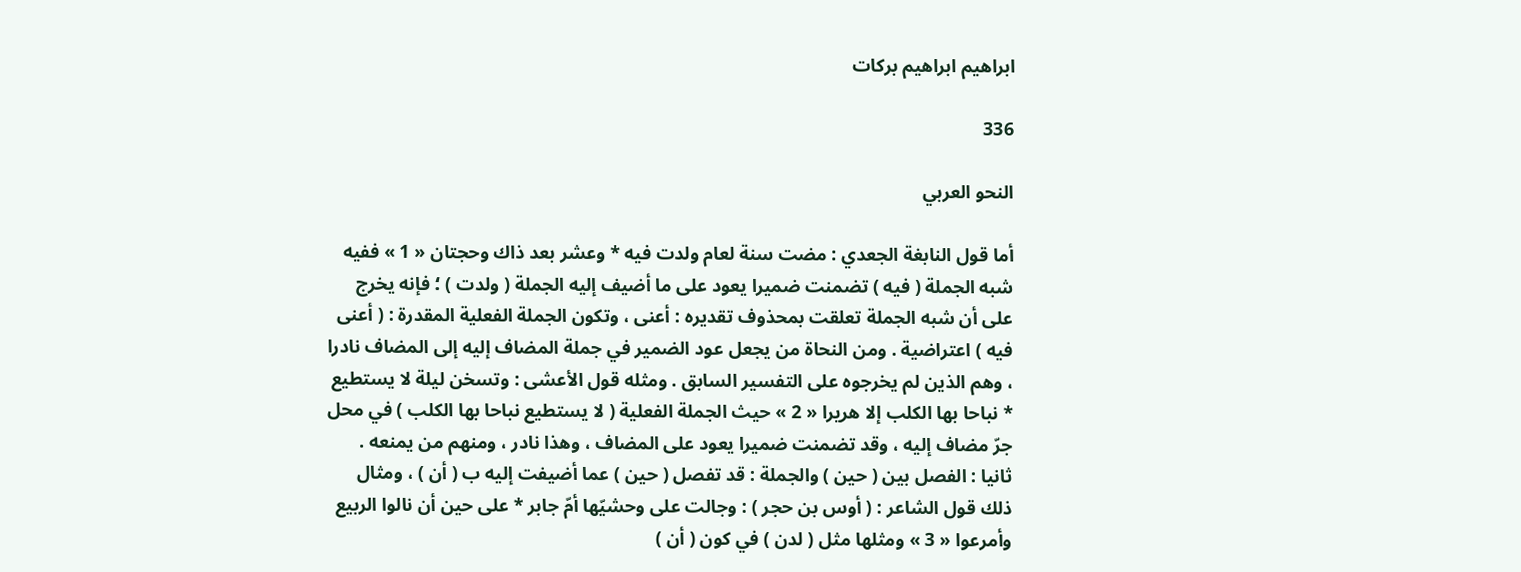ابراهيم ابراهيم بركات

336

النحو العربي

أما قول النابغة الجعدي : مضت سنة لعام ولدت فيه * وعشر بعد ذاك وحجتان « 1 » ففيه شبه الجملة ( فيه ) تضمنت ضميرا يعود على ما أضيف إليه الجملة ( ولدت ) ؛ فإنه يخرج على أن شبه الجملة تعلقت بمحذوف تقديره : أعنى ، وتكون الجملة الفعلية المقدرة : ( أعنى فيه ) اعتراضية . ومن النحاة من يجعل عود الضمير في جملة المضاف إليه إلى المضاف نادرا ، وهم الذين لم يخرجوه على التفسير السابق . ومثله قول الأعشى : وتسخن ليلة لا يستطيع * نباحا بها الكلب إلا هريرا « 2 » حيث الجملة الفعلية ( لا يستطيع نباحا بها الكلب ) في محل جرّ مضاف إليه ، وقد تضمنت ضميرا يعود على المضاف ، وهذا نادر ، ومنهم من يمنعه . ثانيا : الفصل بين ( حين ) والجملة : قد تفصل ( حين ) عما أضيفت إليه ب ( أن ) ، ومثال ذلك قول الشاعر : ( أوس بن حجر ) : وجالت على وحشيّها أمّ جابر * على حين أن نالوا الربيع وأمرعوا « 3 » ومثلها مثل ( لدن ) في كون ( أن )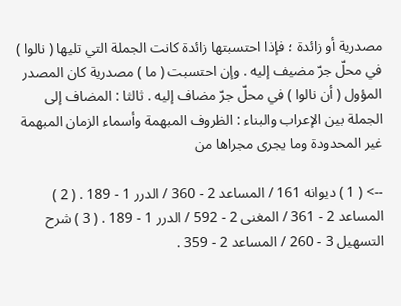مصدرية أو زائدة ؛ فإذا احتسبتها زائدة كانت الجملة التي تليها ( نالوا ) في محلّ جرّ مضيف إليه . وإن احتسبت ( ما ) مصدرية كان المصدر المؤول ( أن نالوا ) في محلّ جرّ مضاف إليه . ثالثا : المضاف إلى الجملة بين الإعراب والبناء : الظروف المبهمة وأسماء الزمان المبهمة غير المحدودة وما يجرى مجراها من

--> ( 1 ) ديوانه 161 / المساعد 2 - 360 / الدرر 1 - 189 . ( 2 ) المساعد 2 - 361 / المغنى 2 - 592 / الدرر 1 - 189 . ( 3 ) شرح التسهيل 3 - 260 / المساعد 2 - 359 .